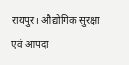रायपुर। औद्योगिक सुरक्षा एवं आपदा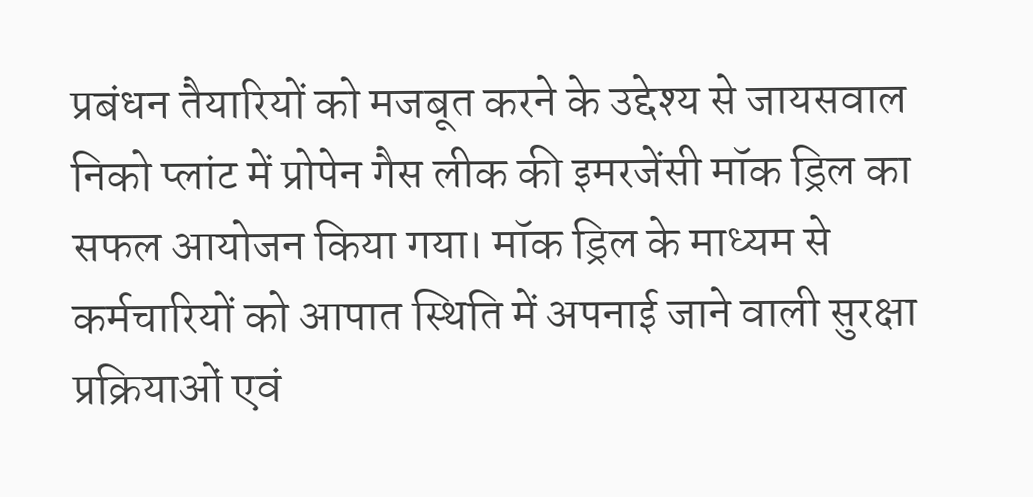प्रबंधन तैयारियों को मजबूत करने के उद्देश्य से जायसवाल निको प्लांट में प्रोपेन गैस लीक की इमरजेंसी मॉक ड्रिल का सफल आयोजन किया गया। मॉक ड्रिल के माध्यम से कर्मचारियों को आपात स्थिति में अपनाई जाने वाली सुरक्षा प्रक्रियाओं एवं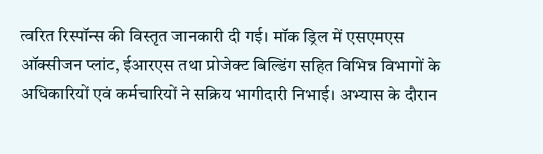त्वरित रिस्पॉन्स की विस्तृत जानकारी दी गई। मॉक ड्रिल में एसएमएस ऑक्सीजन प्लांट, ईआरएस तथा प्रोजेक्ट बिल्डिंग सहित विभिन्न विभागों के अधिकारियों एवं कर्मचारियों ने सक्रिय भागीदारी निभाई। अभ्यास के दौरान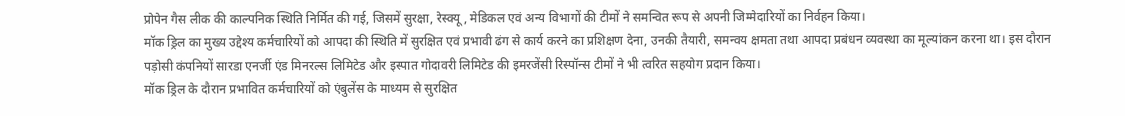प्रोपेन गैस लीक की काल्पनिक स्थिति निर्मित की गई, जिसमें सुरक्षा, रेस्क्यू, मेडिकल एवं अन्य विभागों की टीमों ने समन्वित रूप से अपनी जिम्मेदारियों का निर्वहन किया।
मॉक ड्रिल का मुख्य उद्देश्य कर्मचारियों को आपदा की स्थिति में सुरक्षित एवं प्रभावी ढंग से कार्य करने का प्रशिक्षण देना, उनकी तैयारी, समन्वय क्षमता तथा आपदा प्रबंधन व्यवस्था का मूल्यांकन करना था। इस दौरान पड़ोसी कंपनियों सारडा एनर्जी एंड मिनरल्स लिमिटेड और इस्पात गोदावरी लिमिटेड की इमरजेंसी रिस्पॉन्स टीमों ने भी त्वरित सहयोग प्रदान किया।
मॉक ड्रिल के दौरान प्रभावित कर्मचारियों को एंबुलेंस के माध्यम से सुरक्षित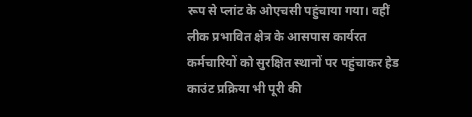रूप से प्लांट के ओएचसी पहुंचाया गया। वहीं लीक प्रभावित क्षेत्र के आसपास कार्यरत कर्मचारियों को सुरक्षित स्थानों पर पहुंचाकर हेड काउंट प्रक्रिया भी पूरी की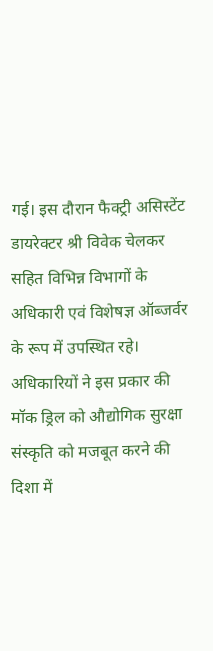गई। इस दौरान फैक्ट्री असिस्टेंट डायरेक्टर श्री विवेक चेलकर सहित विभिन्न विभागों के अधिकारी एवं विशेषज्ञ ऑब्जर्वर के रूप में उपस्थित रहे। अधिकारियों ने इस प्रकार की मॉक ड्रिल को औद्योगिक सुरक्षा संस्कृति को मजबूत करने की दिशा में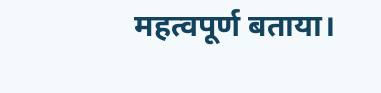महत्वपूर्ण बताया।